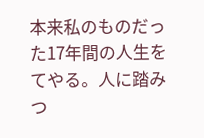本来私のものだった17年間の人生を
てやる。人に踏みつ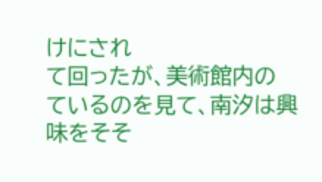けにされ
て回ったが、美術館内の
ているのを見て、南汐は興味をそそ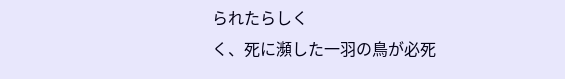られたらしく
く、死に瀕した一羽の鳥が必死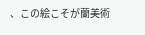、この絵こそが蘭美術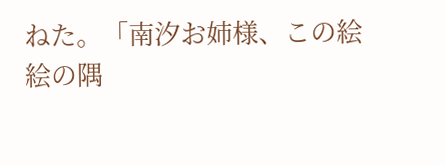ねた。「南汐お姉様、この絵
絵の隅